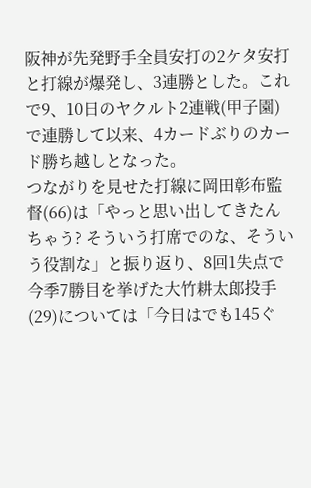阪神が先発野手全員安打の2ケタ安打と打線が爆発し、3連勝とした。これで9、10日のヤクルト2連戦(甲子園)で連勝して以来、4カードぶりのカード勝ち越しとなった。
つながりを見せた打線に岡田彰布監督(66)は「やっと思い出してきたんちゃう? そういう打席でのな、そういう役割な」と振り返り、8回1失点で今季7勝目を挙げた大竹耕太郎投手(29)については「今日はでも145ぐ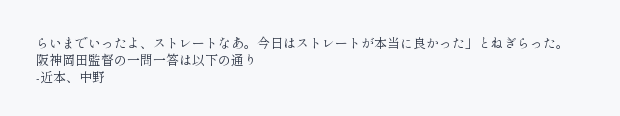らいまでいったよ、ストレートなあ。今日はストレートが本当に良かった」とねぎらった。
阪神岡田監督の一問一答は以下の通り
-近本、中野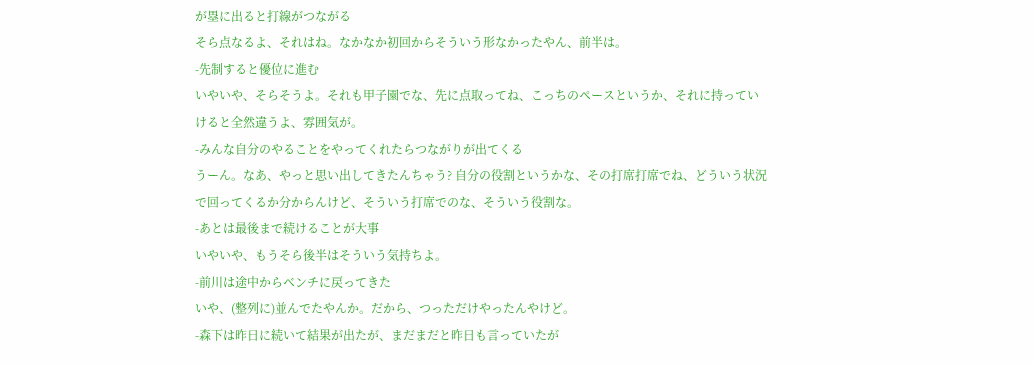が塁に出ると打線がつながる
そら点なるよ、それはね。なかなか初回からそういう形なかったやん、前半は。
-先制すると優位に進む
いやいや、そらそうよ。それも甲子園でな、先に点取ってね、こっちのペースというか、それに持っていけると全然違うよ、雰囲気が。
-みんな自分のやることをやってくれたらつながりが出てくる
うーん。なあ、やっと思い出してきたんちゃう? 自分の役割というかな、その打席打席でね、どういう状況で回ってくるか分からんけど、そういう打席でのな、そういう役割な。
-あとは最後まで続けることが大事
いやいや、もうそら後半はそういう気持ちよ。
-前川は途中からベンチに戻ってきた
いや、(整列に)並んでたやんか。だから、つっただけやったんやけど。
-森下は昨日に続いて結果が出たが、まだまだと昨日も言っていたが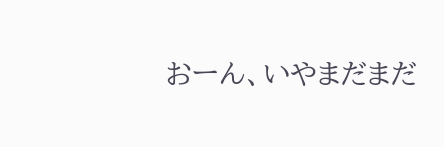おーん、いやまだまだ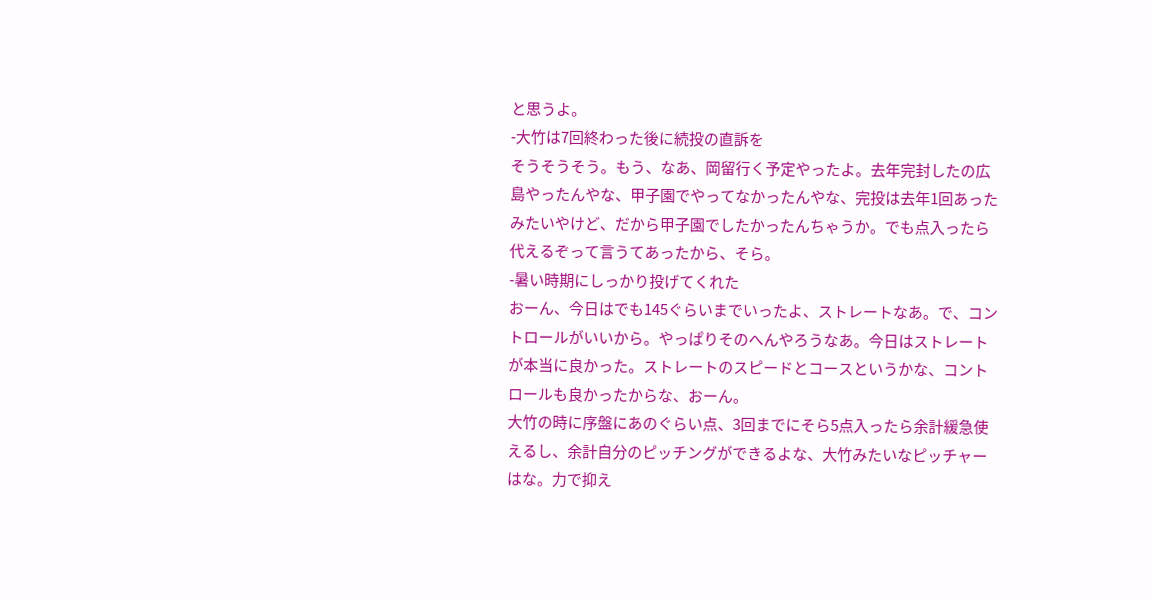と思うよ。
-大竹は7回終わった後に続投の直訴を
そうそうそう。もう、なあ、岡留行く予定やったよ。去年完封したの広島やったんやな、甲子園でやってなかったんやな、完投は去年1回あったみたいやけど、だから甲子園でしたかったんちゃうか。でも点入ったら代えるぞって言うてあったから、そら。
-暑い時期にしっかり投げてくれた
おーん、今日はでも145ぐらいまでいったよ、ストレートなあ。で、コントロールがいいから。やっぱりそのへんやろうなあ。今日はストレートが本当に良かった。ストレートのスピードとコースというかな、コントロールも良かったからな、おーん。
大竹の時に序盤にあのぐらい点、3回までにそら5点入ったら余計緩急使えるし、余計自分のピッチングができるよな、大竹みたいなピッチャーはな。力で抑え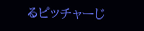るピッチャーじ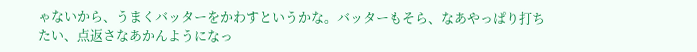ゃないから、うまくバッターをかわすというかな。バッターもそら、なあやっぱり打ちたい、点返さなあかんようになっ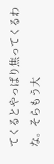てくるとやっぱり焦ってくるわな。そらもう大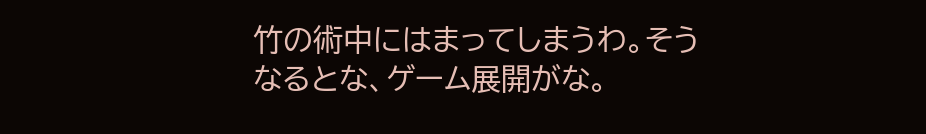竹の術中にはまってしまうわ。そうなるとな、ゲーム展開がな。